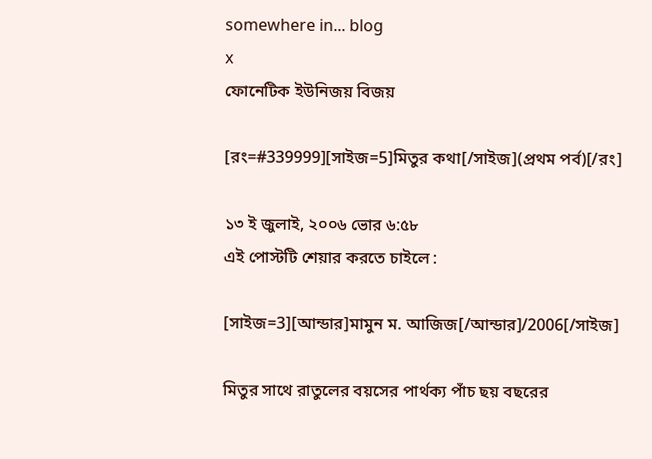somewhere in... blog
x
ফোনেটিক ইউনিজয় বিজয়

[রং=#339999][সাইজ=5]মিতুর কথা[/সাইজ](প্রথম পর্ব)[/রং]

১৩ ই জুলাই, ২০০৬ ভোর ৬:৫৮
এই পোস্টটি শেয়ার করতে চাইলে :

[সাইজ=3][আন্ডার]মামুন ম. আজিজ[/আন্ডার]/2006[/সাইজ]

মিতুর সাথে রাতুলের বয়সের পার্থক্য পাঁচ ছয় বছরের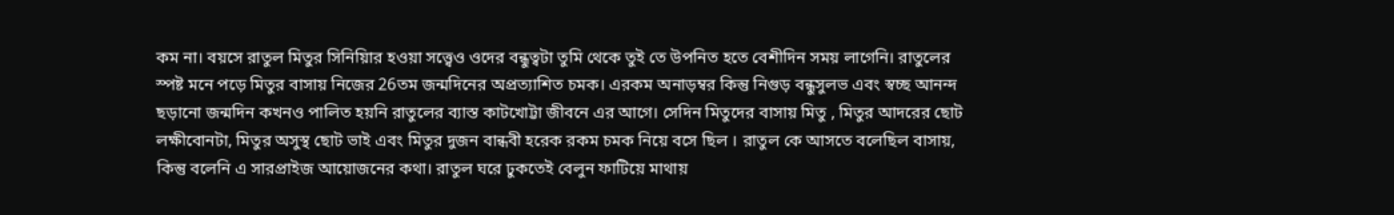কম না। বয়সে রাতুল মিতুর সিনিয়িার হওয়া সত্ত্বেও ওদের বন্ধুত্বটা তুমি থেকে তুই তে উপনিত হতে বেশীদিন সময় লাগেনি। রাতুলের স্পষ্ট মনে পড়ে মিতুর বাসায় নিজের 26তম জন্মদিনের অপ্রত্যাশিত চমক। এরকম অনাড়ম্বর কিন্তু নিগুড় বন্ধুসুলভ এবং স্বচ্ছ আনন্দ ছড়ানো জন্মদিন কখনও পালিত হয়নি রাতুলের ব্যাস্ত কাটখোট্টা জীবনে এর আগে। সেদিন মিতুদের বাসায় মিতু , মিতুর আদরের ছোট লক্ষীবোনটা, মিতুর অসুস্থ ছোট ভাই এবং মিতুর দুজন বান্ধবী হরেক রকম চমক নিয়ে বসে ছিল । রাতুল কে আসতে বলেছিল বাসায়, কিন্তু বলেনি এ সারপ্রাইজ আয়োজনের কথা। রাতুল ঘরে ঢুকতেই বেলুন ফাটিয়ে মাথায়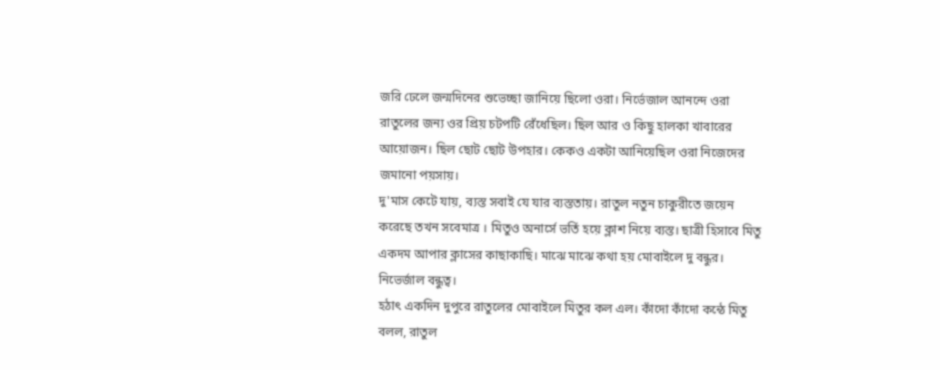জরি ঢেলে জন্মদিনের শুভেচ্ছা জানিয়ে ছিলো ওরা। নির্ভেজাল আনন্দে ওরা রাতুলের জন্য ওর প্রিয় চটপটি রেঁধেছিল। ছিল আর ও কিছু হালকা খাবারের আয়োজন। ছিল ছোট ছোট উপহার। কেকও একটা আনিয়েছিল ওরা নিজেদের জমানো পয়সায়।
দু'মাস কেটে যায়, ব্যস্ত সবাই যে যার ব্যস্ততায়। রাতুল নতুন চাকুরীতে জয়েন করেছে তখন সবেমাত্র । মিতুও অনার্সে ভর্তি হয়ে ক্লাশ নিয়ে ব্যস্ত। ছাত্রী হিসাবে মিতু একদম আপার ক্লাসের কাছাকাছি। মাঝে মাঝে কথা হয় মোবাইলে দু বন্ধুর। নিভের্জাল বন্ধুত্ব।
হঠাৎ একদিন দুপুরে রাতুলের মোবাইলে মিতুর কল এল। কাঁদো কাঁদো কন্ঠে মিতু বলল, রাতুল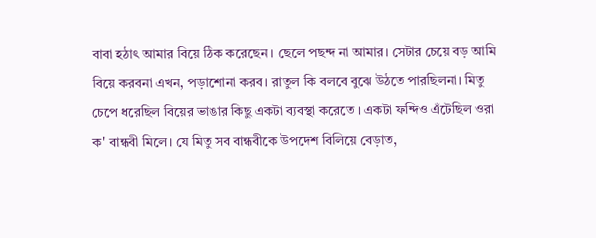বাবা হঠাৎ আমার বিয়ে ঠিক করেছেন। ছেলে পছন্দ না আমার। সেটার চেয়ে বড় আমি বিয়ে করবনা এখন, পড়াশোনা করব। রাতুল কি বলবে বুঝে উঠতে পারছিলনা। মিতু চেপে ধরেছিল বিয়ের ভাঙার কিছু একটা ব্যবস্থা করেতে । একটা ফন্দিও এঁটেছিল ওরা ক' বান্ধবী মিলে। যে মিতু সব বান্ধবীকে উপদেশ বিলিয়ে বেড়াত,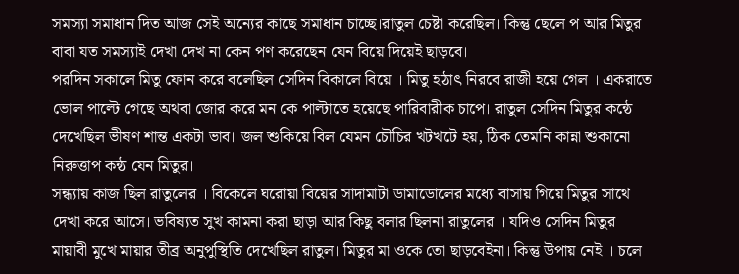সমস্যা সমাধান দিত আজ সেই অন্যের কাছে সমাধান চাচ্ছে।রাতুল চেষ্টা করেছিল। কিন্তু ছেলে প আর মিতুর বাবা যত সমস্যাই দেখা দেখ না কেন পণ করেছেন যেন বিয়ে দিয়েই ছাড়বে।
পরদিন সকালে মিতু ফোন করে বলেছিল সেদিন বিকালে বিয়ে । মিতু হঠাৎ নিরবে রাজী হয়ে গেল । একরাতে ভোল পাল্টে গেছে অথবা জোর করে মন কে পাল্টাতে হয়েছে পারিবারীক চাপে। রাতুল সেদিন মিতুর কন্ঠে দেখেছিল ভীষণ শান্ত একটা ভাব। জল শুকিয়ে বিল যেমন চৌচির খটখটে হয়, ঠিক তেমনি কান্না শুকানো নিরুত্তাপ কন্ঠ যেন মিতুর।
সন্ধ্যায় কাজ ছিল রাতুলের । বিকেলে ঘরোয়া বিয়ের সাদামাটা ডামাডোলের মধ্যে বাসায় গিয়ে মিতুর সাথে দেখা করে আসে। ভবিষ্যত সুখ কামনা করা ছাড়া আর কিছু বলার ছিলনা রাতুলের । যদিও সেদিন মিতুর মায়াবী মুখে মায়ার তীব্র অনুপুস্থিতি দেখেছিল রাতুল। মিতুর মা ওকে তো ছাড়বেইনা। কিন্তু উপায় নেই । চলে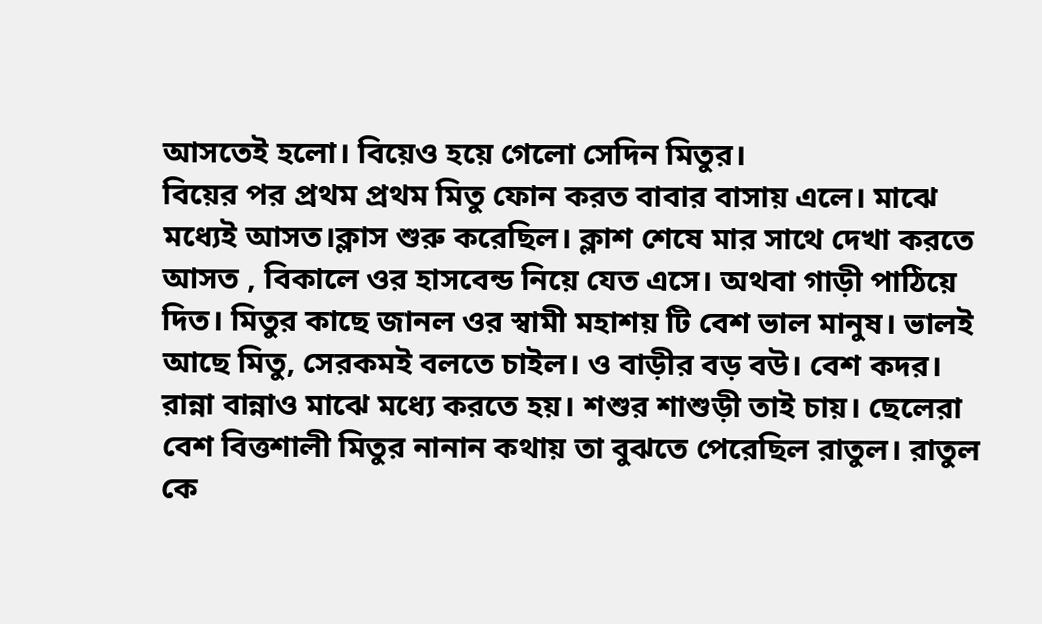আসতেই হলো। বিয়েও হয়ে গেলো সেদিন মিতুর।
বিয়ের পর প্রথম প্রথম মিতু ফোন করত বাবার বাসায় এলে। মাঝে মধ্যেই আসত।ক্লাস শুরু করেছিল। ক্লাশ শেষে মার সাথে দেখা করতে আসত , বিকালে ওর হাসবেন্ড নিয়ে যেত এসে। অথবা গাড়ী পাঠিয়ে দিত। মিতুর কাছে জানল ওর স্বামী মহাশয় টি বেশ ভাল মানুষ। ভালই আছে মিতু, সেরকমই বলতে চাইল। ও বাড়ীর বড় বউ। বেশ কদর। রান্না বান্নাও মাঝে মধ্যে করতে হয়। শশুর শাশুড়ী তাই চায়। ছেলেরা বেশ বিত্তশালী মিতুর নানান কথায় তা বুঝতে পেরেছিল রাতুল। রাতুল কে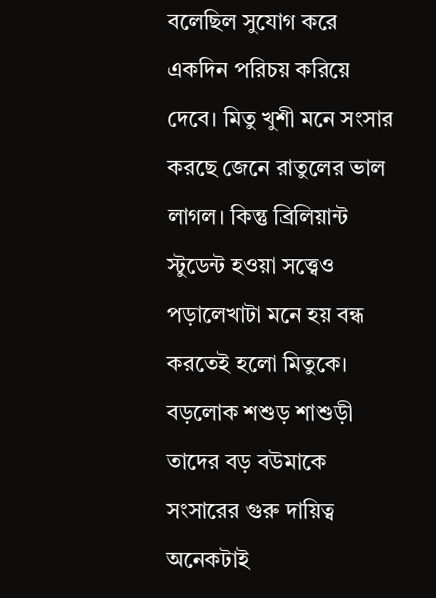বলেছিল সুযোগ করে একদিন পরিচয় করিয়ে দেবে। মিতু খুশী মনে সংসার করছে জেনে রাতুলের ভাল লাগল। কিন্তু ব্রিলিয়ান্ট স্টুডেন্ট হওয়া সত্ত্বেও পড়ালেখাটা মনে হয় বন্ধ করতেই হলো মিতুকে। বড়লোক শশুড় শাশুড়ী তাদের বড় বউমাকে সংসারের গুরু দায়িত্ব অনেকটাই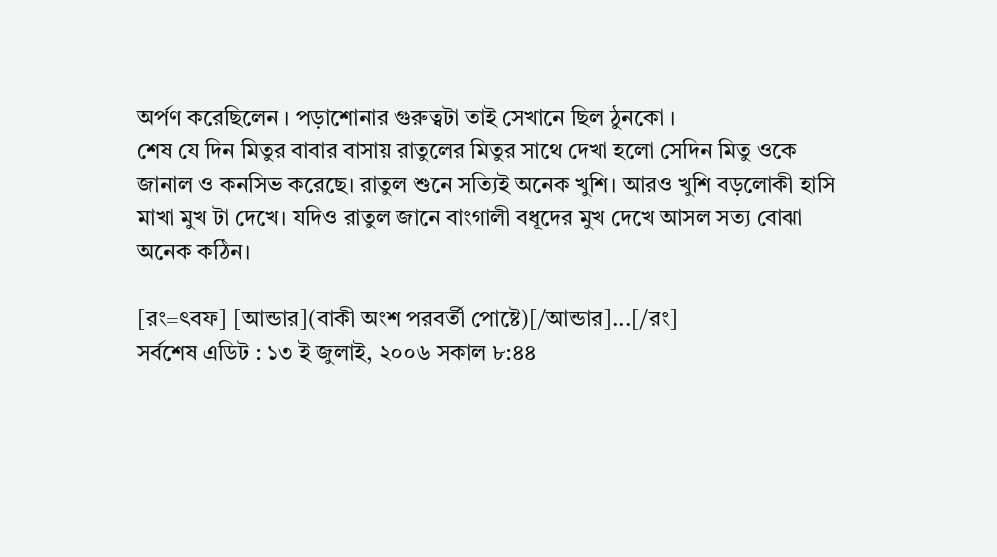অর্পণ করেছিলেন । পড়াশোনার গুরুত্বটা তাই সেখানে ছিল ঠুনকো ।
শেষ যে দিন মিতুর বাবার বাসায় রাতুলের মিতুর সাথে দেখা হলো সেদিন মিতু ওকে জানাল ও কনসিভ করেছে। রাতুল শুনে সত্যিই অনেক খুশি। আরও খুশি বড়লোকী হাসি মাখা মুখ টা দেখে। যদিও রাতুল জানে বাংগালী বধূদের মুখ দেখে আসল সত্য বোঝা অনেক কঠিন।

[রং=ৎবফ] [আন্ডার](বাকী অংশ পরবর্তী পোষ্টে)[/আন্ডার]...[/রং]
সর্বশেষ এডিট : ১৩ ই জুলাই, ২০০৬ সকাল ৮:৪৪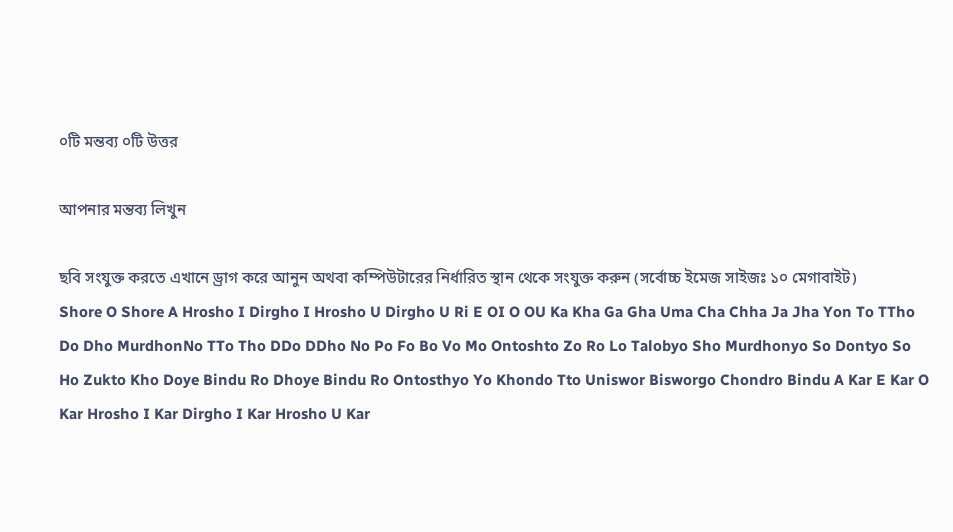০টি মন্তব্য ০টি উত্তর

আপনার মন্তব্য লিখুন

ছবি সংযুক্ত করতে এখানে ড্রাগ করে আনুন অথবা কম্পিউটারের নির্ধারিত স্থান থেকে সংযুক্ত করুন (সর্বোচ্চ ইমেজ সাইজঃ ১০ মেগাবাইট)
Shore O Shore A Hrosho I Dirgho I Hrosho U Dirgho U Ri E OI O OU Ka Kha Ga Gha Uma Cha Chha Ja Jha Yon To TTho Do Dho MurdhonNo TTo Tho DDo DDho No Po Fo Bo Vo Mo Ontoshto Zo Ro Lo Talobyo Sho Murdhonyo So Dontyo So Ho Zukto Kho Doye Bindu Ro Dhoye Bindu Ro Ontosthyo Yo Khondo Tto Uniswor Bisworgo Chondro Bindu A Kar E Kar O Kar Hrosho I Kar Dirgho I Kar Hrosho U Kar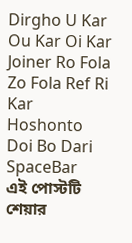Dirgho U Kar Ou Kar Oi Kar Joiner Ro Fola Zo Fola Ref Ri Kar Hoshonto Doi Bo Dari SpaceBar
এই পোস্টটি শেয়ার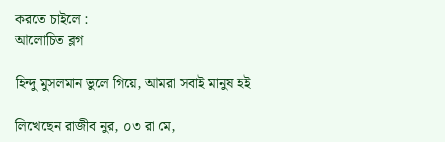করতে চাইলে :
আলোচিত ব্লগ

হিন্দু মুসলমান ভুলে গিয়ে, আমরা সবাই মানুষ হই

লিখেছেন রাজীব নুর, ০৩ রা মে,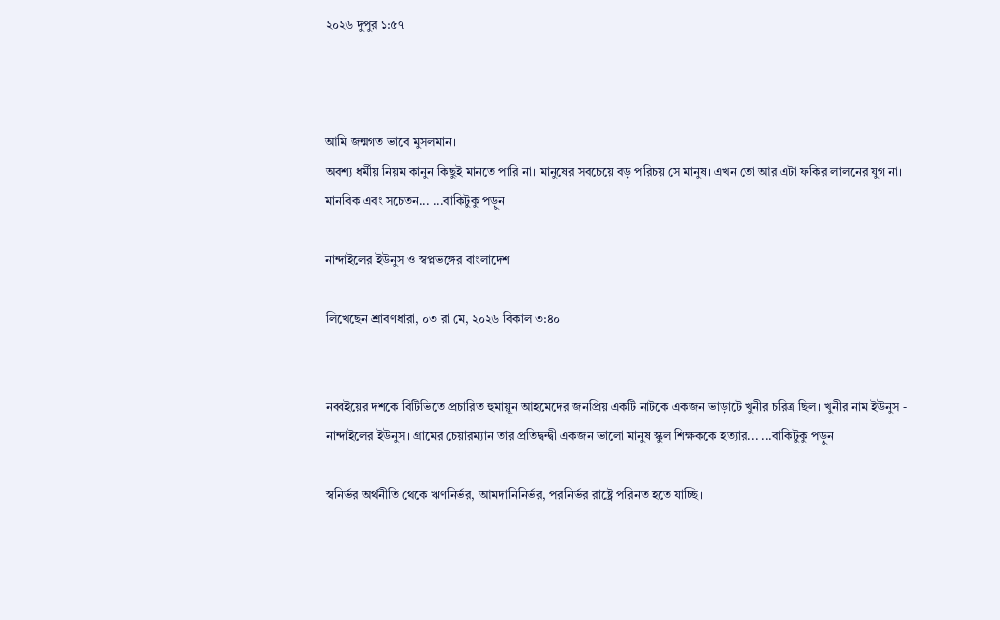২০২৬ দুপুর ১:৫৭



আমি জন্মগত ভাবে মুসলমান।
অবশ্য ধর্মীয় নিয়ম কানুন কিছুই মানতে পারি না। মানুষের সবচেয়ে বড় পরিচয় সে মানুষ। এখন তো আর এটা ফকির লালনের যুগ না। মানবিক এবং সচেতন... ...বাকিটুকু পড়ুন

নান্দাইলের ইউনুস ও স্বপ্নভঙ্গের বাংলাদেশ

লিখেছেন শ্রাবণধারা, ০৩ রা মে, ২০২৬ বিকাল ৩:৪০


নব্বইয়ের দশকে বিটিভিতে প্রচারিত হুমায়ূন আহমেদের জনপ্রিয় একটি নাটকে একজন ভাড়াটে খুনীর চরিত্র ছিল। খুনীর নাম ইউনুস - নান্দাইলের ইউনুস। গ্রামের চেয়ারম্যান তার প্রতিদ্বন্দ্বী একজন ভালো মানুষ স্কুল শিক্ষককে হত্যার... ...বাকিটুকু পড়ুন

স্বনির্ভর অর্থনীতি থেকে ঋণনির্ভর, আমদানিনির্ভর, পরনির্ভর রাষ্ট্রে পরিনত হতে যাচ্ছি।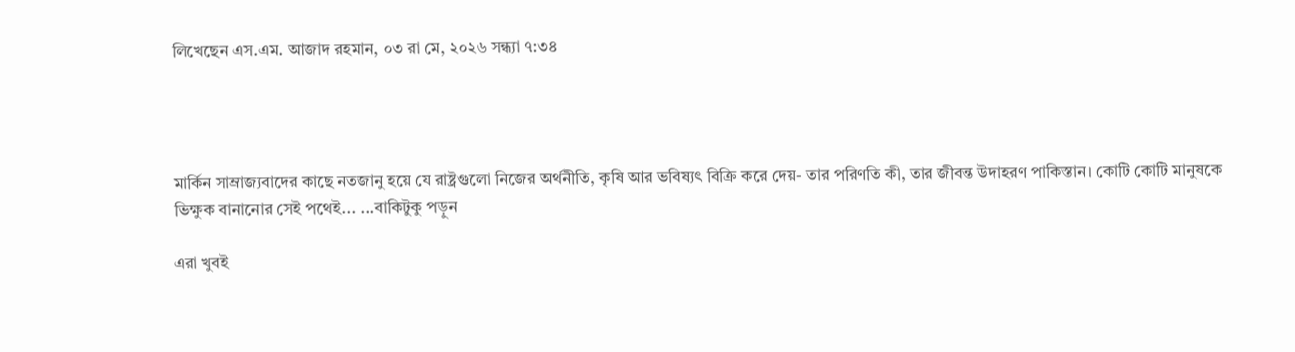লিখেছেন এস.এম. আজাদ রহমান, ০৩ রা মে, ২০২৬ সন্ধ্যা ৭:৩৪




মার্কিন সাম্রাজ্যবাদের কাছে নতজানু হয়ে যে রাষ্ট্রগুলো নিজের অর্থনীতি, কৃষি আর ভবিষ্যৎ বিক্রি করে দেয়- তার পরিণতি কী, তার জীবন্ত উদাহরণ পাকিস্তান। কোটি কোটি মানুষকে ভিক্ষুক বানানোর সেই পথেই... ...বাকিটুকু পড়ুন

এরা খুবই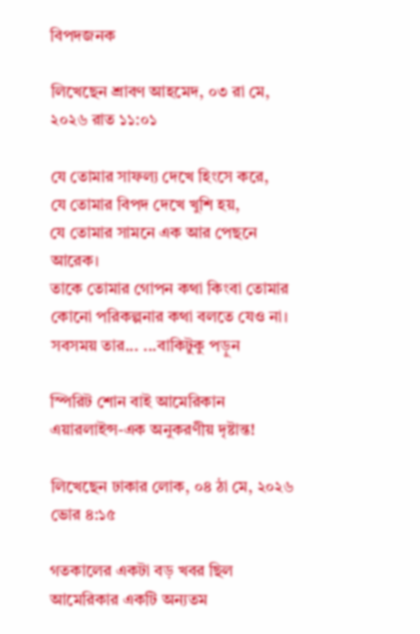বিপদজনক

লিখেছেন শ্রাবণ আহমেদ, ০৩ রা মে, ২০২৬ রাত ১১:০১

যে তোমার সাফল্য দেখে হিংসে করে,
যে তোমার বিপদ দেখে খুশি হয়,
যে তোমার সামনে এক আর পেছনে আরেক।
তাকে তোমার গোপন কথা কিংবা তোমার কোনো পরিকল্পনার কথা বলতে যেও না।
সবসময় তার... ...বাকিটুকু পড়ুন

স্পিরিট শোন বাই আমেরিকান এয়ারলাইন্স-এক অনুকরণীয় দৃষ্টান্ত!

লিখেছেন ঢাকার লোক, ০৪ ঠা মে, ২০২৬ ভোর ৪:১৫

গতকালের একটা বড় খবর ছিল আমেরিকার একটি অন্যতম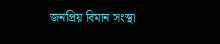জনপ্রিয় বিমান সংস্থা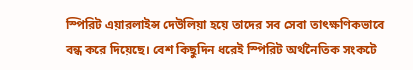স্পিরিট এয়ারলাইন্স দেউলিয়া হয়ে তাদের সব সেবা তাৎক্ষণিকভাবে বন্ধ করে দিয়েছে। বেশ কিছুদিন ধরেই স্পিরিট অর্থনৈতিক সংকটে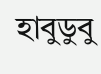হাবুডুবু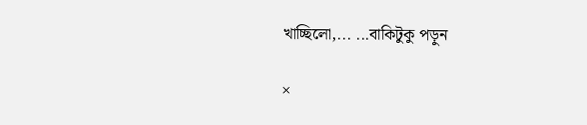খাচ্ছিলো,... ...বাকিটুকু পড়ুন

×